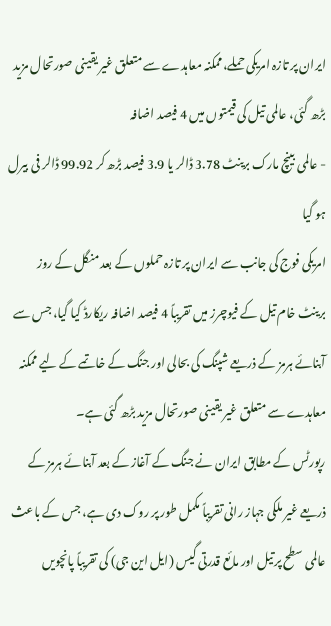ایران پر تازہ امریکی حملے،ممکنہ معاہدے سے متعلق غیر یقینی صورتحال مزید بڑھ گئی، عالمی تیل کی قیمتوں میں 4 فیصد اضافہ
- عالمی بینچ مارک برینٹ 3.78 ڈالر یا 3.9 فیصد بڑھ کر 99.92 ڈالر فی بیرل ہو گیا
امریکی فوج کی جانب سے ایران پر تازہ حملوں کے بعد منگل کے روز برینٹ خام تیل کے فیوچرز میں تقریباً 4 فیصد اضافہ ریکارڈ کیا گیا، جس سے آبنائے ہرمز کے ذریعے شپنگ کی بحالی اور جنگ کے خاتمے کے لیے ممکنہ معاہدے سے متعلق غیر یقینی صورتحال مزید بڑھ گئی ہے۔
رپورٹس کے مطابق ایران نے جنگ کے آغاز کے بعد آبنائے ہرمز کے ذریعے غیر ملکی جہاز رانی تقریباً مکمل طور پر روک دی ہے، جس کے باعث عالمی سطح پر تیل اور مائع قدرتی گیس (ایل این جی) کی تقریباً پانچویں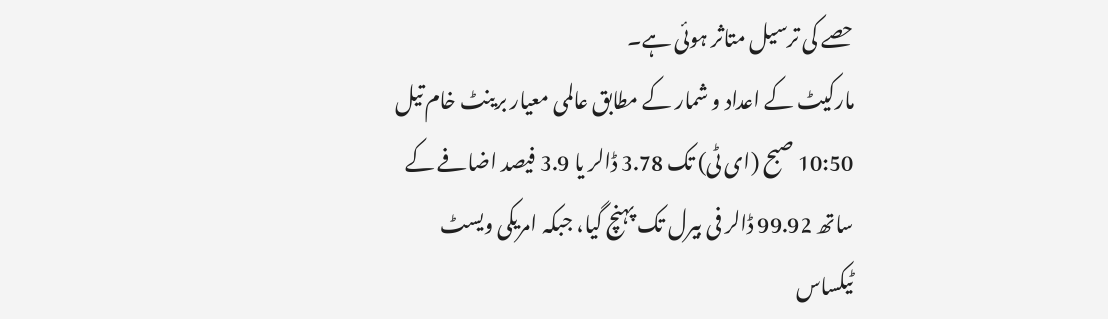حصے کی ترسیل متاثر ہوئی ہے۔
مارکیٹ کے اعداد و شمار کے مطابق عالمی معیار برینٹ خام تیل 10:50 صبح (ای ٹی) تک 3.78 ڈالر یا 3.9 فیصد اضافے کے ساتھ 99.92 ڈالر فی بیرل تک پہنچ گیا، جبکہ امریکی ویسٹ ٹیکساس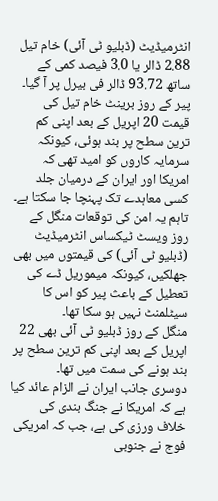انٹرمیڈیٹ (ڈبلیو ٹی آئی) خام تیل 2.88 ڈالر یا 3.0 فیصد کمی کے ساتھ 93.72 ڈالر فی بیرل پر آ گیا۔
پیر کے روز برینٹ خام تیل کی قیمت 20 اپریل کے بعد اپنی کم ترین سطح پر بند ہوئی، کیونکہ سرمایہ کاروں کو امید تھی کہ امریکا اور ایران کے درمیان جلد کسی معاہدے تک پہنچا جا سکتا ہے۔ تاہم یہ امن کی توقعات منگل کے روز ویسٹ ٹیکساس انٹرمیڈیٹ (ڈبلیو ٹی آئی) کی قیمتوں میں بھی جھلکیں، کیونکہ میموریل ڈے کی تعطیل کے باعث پیر کو اس کا سیٹلمنٹ نہیں ہو سکا تھا۔
منگل کے روز ڈبلیو ٹی آئی بھی 22 اپریل کے بعد اپنی کم ترین سطح پر بند ہونے کی سمت میں تھا۔
دوسری جانب ایران نے الزام عائد کیا ہے کہ امریکا نے جنگ بندی کی خلاف ورزی کی ہے، جب کہ امریکی فوج نے جنوبی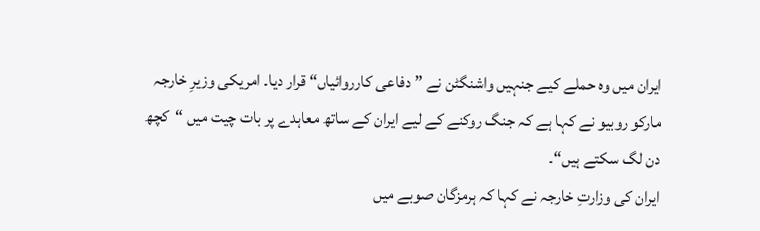ایران میں وہ حملے کیے جنہیں واشنگٹن نے ”دفاعی کارروائیاں“ قرار دیا۔ امریکی وزیرِ خارجہ مارکو روبیو نے کہا ہے کہ جنگ روکنے کے لیے ایران کے ساتھ معاہدے پر بات چیت میں “کچھ دن لگ سکتے ہیں“۔
ایران کی وزارتِ خارجہ نے کہا کہ ہرمزگان صوبے میں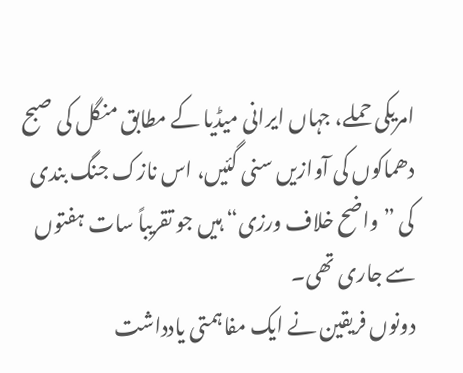امریکی حملے، جہاں ایرانی میڈیا کے مطابق منگل کی صبح دھماکوں کی آوازیں سنی گئیں، اس نازک جنگ بندی کی ”واضح خلاف ورزی“ ہیں جو تقریباً سات ہفتوں سے جاری تھی۔
دونوں فریقین نے ایک مفاہمتی یادداشت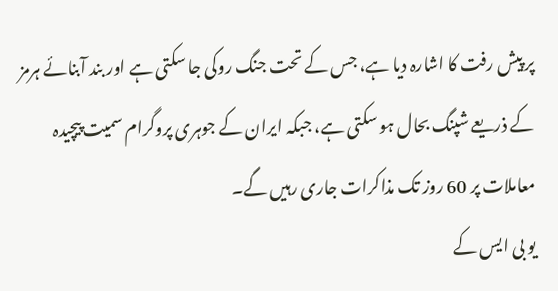پر پیش رفت کا اشارہ دیا ہے، جس کے تحت جنگ روکی جا سکتی ہے اور بند آبنائے ہرمز کے ذریعے شپنگ بحال ہو سکتی ہے، جبکہ ایران کے جوہری پروگرام سمیت پیچیدہ معاملات پر 60 روز تک مذاکرات جاری رہیں گے۔
یو بی ایس کے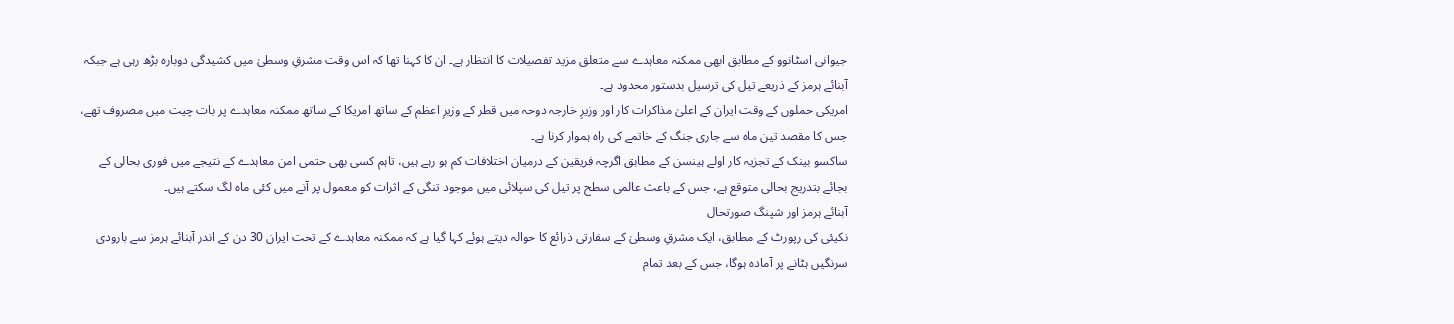جیوانی اسٹانوو کے مطابق ابھی ممکنہ معاہدے سے متعلق مزید تفصیلات کا انتظار ہے۔ ان کا کہنا تھا کہ اس وقت مشرقِ وسطیٰ میں کشیدگی دوبارہ بڑھ رہی ہے جبکہ آبنائے ہرمز کے ذریعے تیل کی ترسیل بدستور محدود ہے۔
امریکی حملوں کے وقت ایران کے اعلیٰ مذاکرات کار اور وزیرِ خارجہ دوحہ میں قطر کے وزیرِ اعظم کے ساتھ امریکا کے ساتھ ممکنہ معاہدے پر بات چیت میں مصروف تھے، جس کا مقصد تین ماہ سے جاری جنگ کے خاتمے کی راہ ہموار کرنا ہے۔
ساکسو بینک کے تجزیہ کار اولے ہینسن کے مطابق اگرچہ فریقین کے درمیان اختلافات کم ہو رہے ہیں، تاہم کسی بھی حتمی امن معاہدے کے نتیجے میں فوری بحالی کے بجائے بتدریج بحالی متوقع ہے، جس کے باعث عالمی سطح پر تیل کی سپلائی میں موجود تنگی کے اثرات کو معمول پر آنے میں کئی ماہ لگ سکتے ہیں۔
آبنائے ہرمز اور شپنگ صورتحال
نکیئی کی رپورٹ کے مطابق، ایک مشرقِ وسطیٰ کے سفارتی ذرائع کا حوالہ دیتے ہوئے کہا گیا ہے کہ ممکنہ معاہدے کے تحت ایران 30 دن کے اندر آبنائے ہرمز سے بارودی سرنگیں ہٹانے پر آمادہ ہوگا، جس کے بعد تمام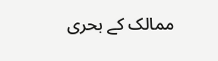ممالک کے بحری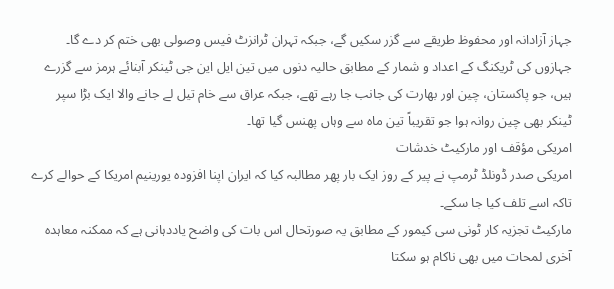جہاز آزادانہ اور محفوظ طریقے سے گزر سکیں گے، جبکہ تہران ٹرانزٹ فیس وصولی بھی ختم کر دے گا۔
جہازوں کی ٹریکنگ کے اعداد و شمار کے مطابق حالیہ دنوں میں تین ایل این جی ٹینکر آبنائے ہرمز سے گزرے ہیں، جو پاکستان، چین اور بھارت کی جانب جا رہے تھے، جبکہ عراق سے خام تیل لے جانے والا ایک بڑا سپر ٹینکر بھی چین روانہ ہوا جو تقریباً تین ماہ سے وہاں پھنس گیا تھا۔
امریکی مؤقف اور مارکیٹ خدشات
امریکی صدر ڈونلڈ ٹرمپ نے پیر کے روز ایک بار پھر مطالبہ کیا کہ ایران اپنا افزودہ یورینیم امریکا کے حوالے کرے تاکہ اسے تلف کیا جا سکے۔
مارکیٹ تجزیہ کار ٹونی سی کیمور کے مطابق یہ صورتحال اس بات کی واضح یاددہانی ہے کہ ممکنہ معاہدہ آخری لمحات میں بھی ناکام ہو سکتا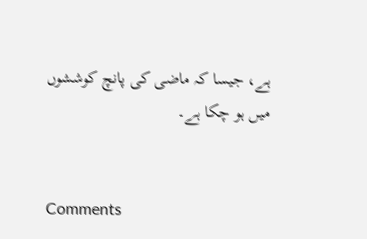ہے، جیسا کہ ماضی کی پانچ کوششوں میں ہو چکا ہے۔


Comments